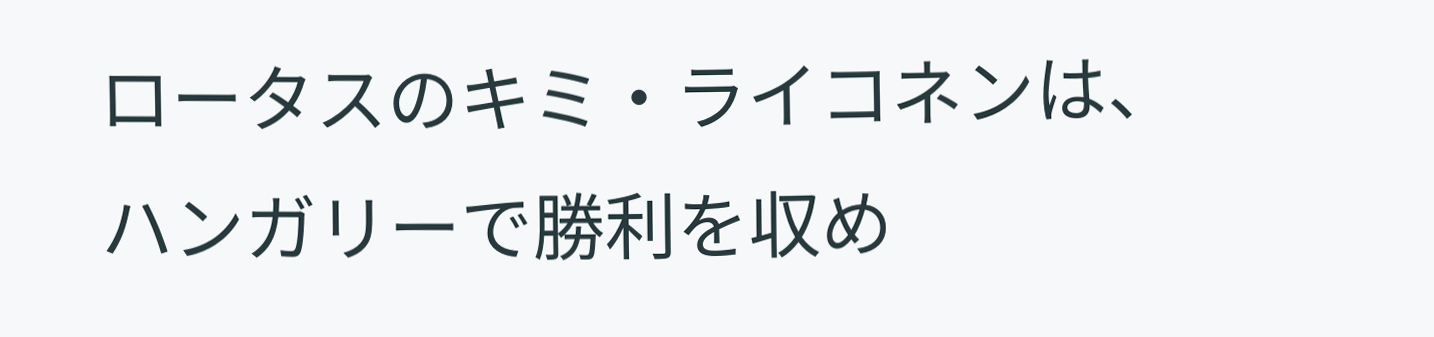ロータスのキミ・ライコネンは、ハンガリーで勝利を収め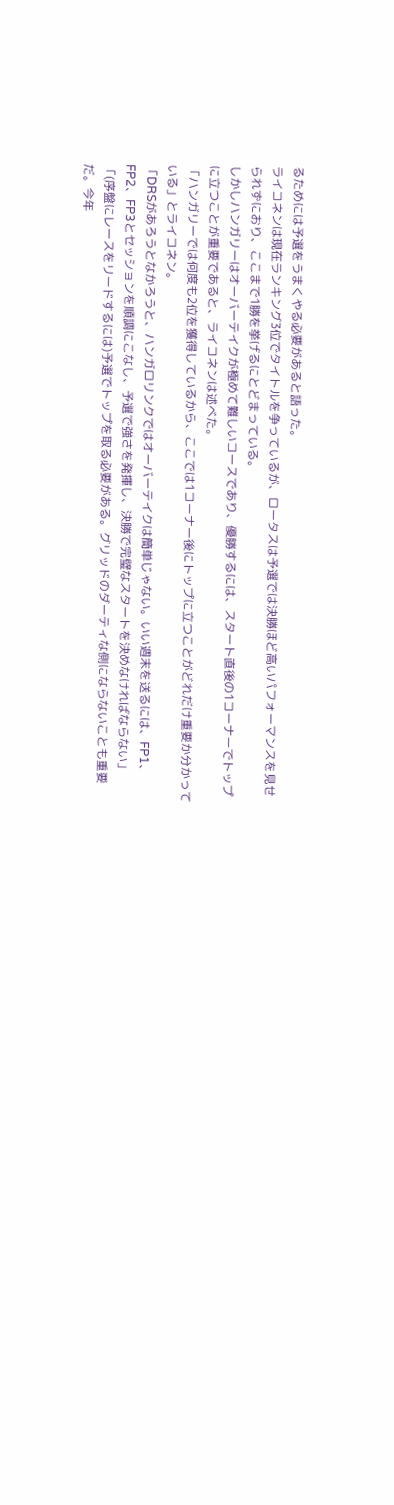るためには予選をうまくやる必要があると語った。
ライコネンは現在ランキング3位でタイトルを争っているが、ロータスは予選では決勝ほど高いパフォーマンスを見せられずにおり、ここまで1勝を挙げるにとどまっている。
しかしハンガリーはオーバーテイクが極めて難しいコースであり、優勝するには、スタート直後の1コーナーでトップに立つことが重要であると、ライコネンは述べた。
「ハンガリーでは何度も2位を獲得しているから、ここでは1コーナー後にトップに立つことがどれだけ重要か分かっている」とライコネン。
「DRSがあろうとなかろうと、ハンガロリンクではオーバーテイクは簡単じゃない。いい週末を送るには、FP1、FP2、FP3とセッションを順調にこなし、予選で強さを発揮し、決勝で完璧なスタートを決めなければならない」
「(序盤にレースをリードするには)予選でトップを取る必要がある。グリッドのダーティな側にならないことも重要だ。今年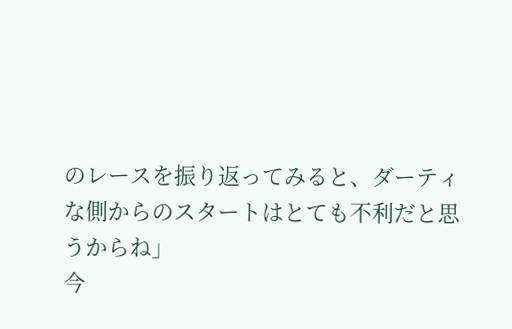のレースを振り返ってみると、ダーティな側からのスタートはとても不利だと思うからね」
今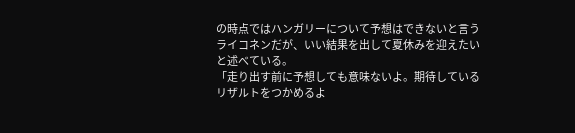の時点ではハンガリーについて予想はできないと言うライコネンだが、いい結果を出して夏休みを迎えたいと述べている。
「走り出す前に予想しても意味ないよ。期待しているリザルトをつかめるよ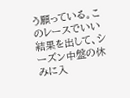う願っている。このレースでいい結果を出して、シーズン中盤の休みに入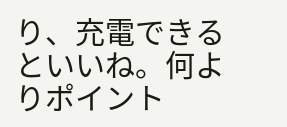り、充電できるといいね。何よりポイント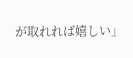が取れれば嬉しい」